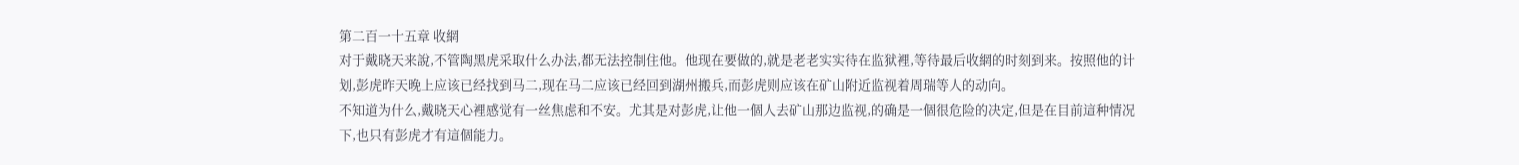第二百一十五章 收網
对于戴晓天来說,不管陶黑虎采取什么办法,都无法控制住他。他现在要做的,就是老老实实待在监狱裡,等待最后收網的时刻到来。按照他的计划,彭虎昨天晚上应该已经找到马二,现在马二应该已经回到湖州搬兵,而彭虎则应该在矿山附近监视着周瑞等人的动向。
不知道为什么,戴晓天心裡感觉有一丝焦虑和不安。尤其是对彭虎,让他一個人去矿山那边监视,的确是一個很危险的决定,但是在目前這种情况下,也只有彭虎才有這個能力。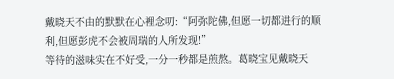戴晓天不由的默默在心裡念叨:“阿弥陀佛,但愿一切都进行的顺利,但愿彭虎不会被周瑞的人所发现!”
等待的滋味实在不好受,一分一秒都是煎熬。葛晓宝见戴晓天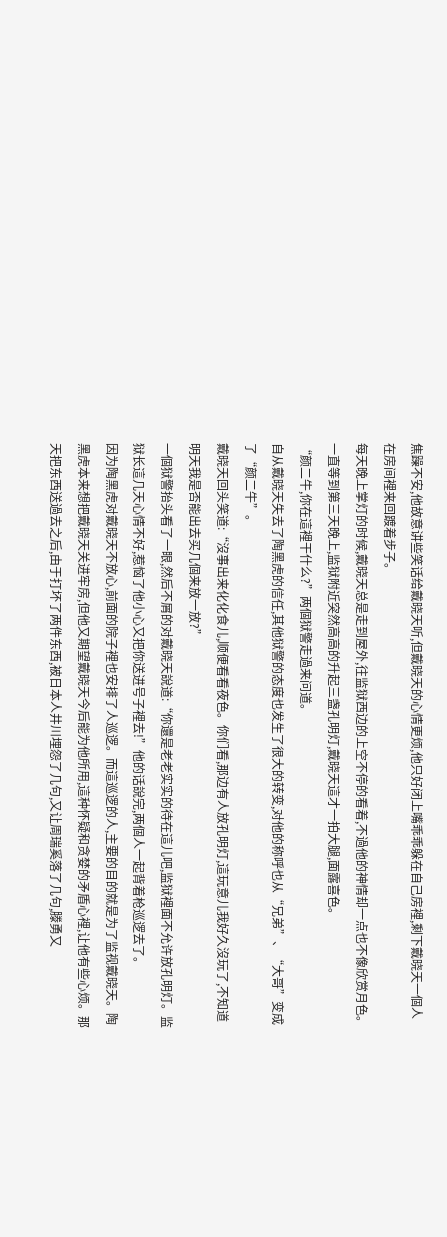焦躁不安,他故意讲些笑话给戴晓天听,但戴晓天的心情更烦,他只好闭上嘴乖乖躲在自己房裡,剩下戴晓天一個人在房间裡来回踱着步子。
每天晚上掌灯的时候,戴晓天总是走到屋外,往监狱西边的上空不停的看着,不過他的神情却一点也不像欣赏月色。一直等到第三天晚上,监狱附近突然高高的升起三盏孔明灯,戴晓天這才一拍大腿,面露喜色。
“颜二牛,你在這裡干什么?”两個狱警走過来问道。
自从戴晓天失去了陶黑虎的信任,其他狱警的态度也发生了很大的转变,对他的称呼也从“兄弟”、“大哥”变成了“颜二牛”。
戴晓天回头笑道:“沒事出来化化食儿,顺便看看夜色。你们看,那边有人放孔明灯,這玩意儿我好久沒玩了,不知道明天我是否能出去买几個来放一放?”
一個狱警抬头看了一眼,然后不屑的对戴晓天說道:“你還是老老实实的待在這儿吧,监狱裡面不允许放孔明灯。监狱长這几天心情不好,惹恼了他小心又把你送进号子裡去!”他的话說完,两個人一起背着枪巡逻去了。
因为陶黑虎对戴晓天不放心,前面的院子裡也安排了人巡逻。而這巡逻的人,主要的目的就是为了监视戴晓天。陶黑虎本来想把戴晓天关进牢房,但他又期望戴晓天今后能为他所用,這种怀疑和贪婪的矛盾心裡,让他有些心烦。那天把东西送過去之后,由于打坏了两件东西,被日本人井川埋怨了几句,又让周瑞奚落了几句,滕勇又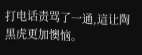打电话责骂了一通,這让陶黑虎更加懊恼。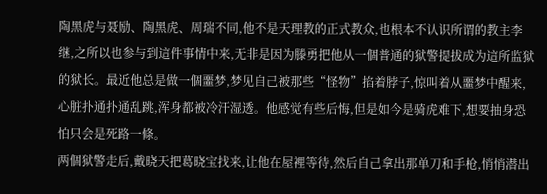陶黑虎与聂励、陶黑虎、周瑞不同,他不是天理教的正式教众,也根本不认识所谓的教主李继,之所以也参与到這件事情中来,无非是因为滕勇把他从一個普通的狱警提拔成为這所监狱的狱长。最近他总是做一個噩梦,梦见自己被那些“怪物”掐着脖子,惊叫着从噩梦中醒来,心脏扑通扑通乱跳,浑身都被冷汗湿透。他感觉有些后悔,但是如今是骑虎难下,想要抽身恐怕只会是死路一條。
两個狱警走后,戴晓天把葛晓宝找来,让他在屋裡等待,然后自己拿出那单刀和手枪,悄悄潜出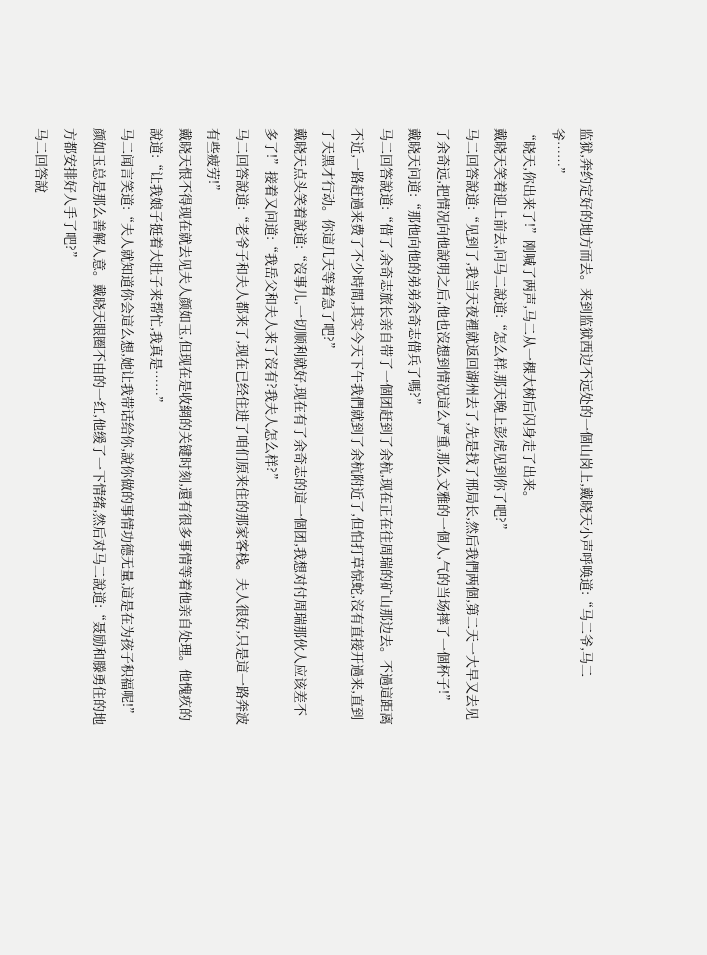监狱,奔约定好的地方而去。来到监狱西边不远处的一個山岗上,戴晓天小声呼唤道:“马二爷,马二爷……”
“晓天,你出来了!”刚喊了两声,马二从一棵大树后闪身走了出来。
戴晓天笑着迎上前去,问马二說道:“怎么样,那天晚上彭虎见到你了吧?”
马二回答說道:“见到了,我当天夜裡就返回湖州去了,先是找了邢局长,然后我們两個,第二天一大早又去见了余奇远,把情况向他說明之后,他也沒想到情况這么严重,那么文雅的一個人,气的当场摔了一個杯子!”
戴晓天问道:“那他向他的弟弟余奇志借兵了嗎?”
马二回答說道:“借了,余奇志旅长亲自带了一個团赶到了余杭,现在正在往周瑞的矿山那边去。不過這距离不近,一路赶過来费了不少時間,其实今天下午我們就到了余杭附近了,但怕打草惊蛇,沒有直接开過来,直到了天黑才行动。你這几天等着急了吧?”
戴晓天点头笑着說道:“沒事儿,一切顺利就好,现在有了余奇志的這一個团,我想对付周瑞那伙人应该差不多了!”接着又问道:“我岳父和夫人来了沒有?我夫人怎么样?”
马二回答說道:“老爷子和夫人都来了,现在已经住进了咱们原来住的那家客栈。夫人很好,只是這一路奔波有些疲劳!”
戴晓天恨不得现在就去见夫人颜如玉,但现在是收網的关键时刻,還有很多事情等着他亲自处理。他愧疚的說道:“让我娘子挺着大肚子来帮忙,我真是……”
马二闻言笑道:“夫人就知道你会這么想,她让我带话给你,說你做的事情功德无量,這是在为孩子积福呢!”
颜如玉总是那么善解人意。戴晓天眼圈不由的一红,他缓了一下情绪,然后对马二說道:“聂励和滕勇住的地方都安排好人手了吧?”
马二回答說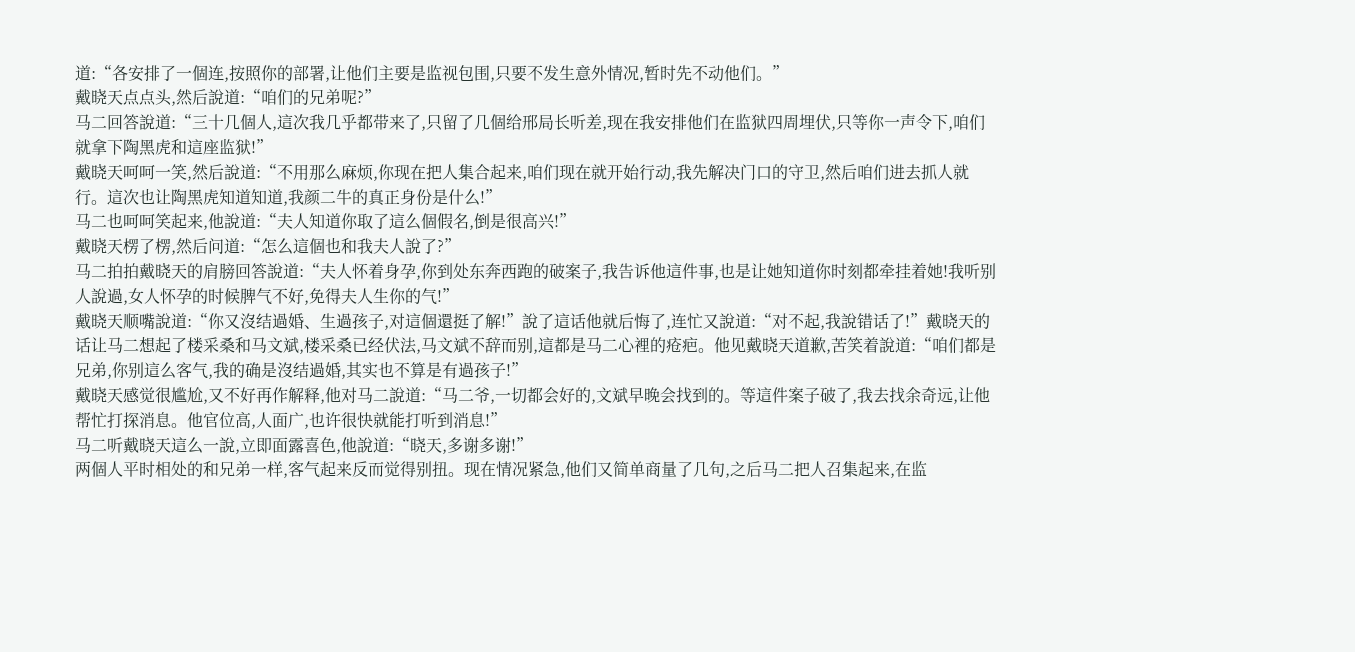道:“各安排了一個连,按照你的部署,让他们主要是监视包围,只要不发生意外情况,暂时先不动他们。”
戴晓天点点头,然后說道:“咱们的兄弟呢?”
马二回答說道:“三十几個人,這次我几乎都带来了,只留了几個给邢局长听差,现在我安排他们在监狱四周埋伏,只等你一声令下,咱们就拿下陶黑虎和這座监狱!”
戴晓天呵呵一笑,然后說道:“不用那么麻烦,你现在把人集合起来,咱们现在就开始行动,我先解决门口的守卫,然后咱们进去抓人就行。這次也让陶黑虎知道知道,我颜二牛的真正身份是什么!”
马二也呵呵笑起来,他說道:“夫人知道你取了這么個假名,倒是很高兴!”
戴晓天楞了楞,然后问道:“怎么這個也和我夫人說了?”
马二拍拍戴晓天的肩膀回答說道:“夫人怀着身孕,你到处东奔西跑的破案子,我告诉他這件事,也是让她知道你时刻都牵挂着她!我听别人說過,女人怀孕的时候脾气不好,免得夫人生你的气!”
戴晓天顺嘴說道:“你又沒结過婚、生過孩子,对這個還挺了解!”說了這话他就后悔了,连忙又說道:“对不起,我說错话了!”戴晓天的话让马二想起了楼采桑和马文斌,楼采桑已经伏法,马文斌不辞而别,這都是马二心裡的疮疤。他见戴晓天道歉,苦笑着說道:“咱们都是兄弟,你别這么客气,我的确是沒结過婚,其实也不算是有過孩子!”
戴晓天感觉很尴尬,又不好再作解释,他对马二說道:“马二爷,一切都会好的,文斌早晚会找到的。等這件案子破了,我去找余奇远,让他帮忙打探消息。他官位高,人面广,也许很快就能打听到消息!”
马二听戴晓天這么一說,立即面露喜色,他說道:“晓天,多谢多谢!”
两個人平时相处的和兄弟一样,客气起来反而觉得别扭。现在情况紧急,他们又简单商量了几句,之后马二把人召集起来,在监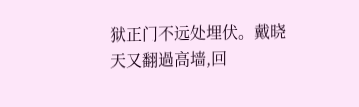狱正门不远处埋伏。戴晓天又翻過高墙,回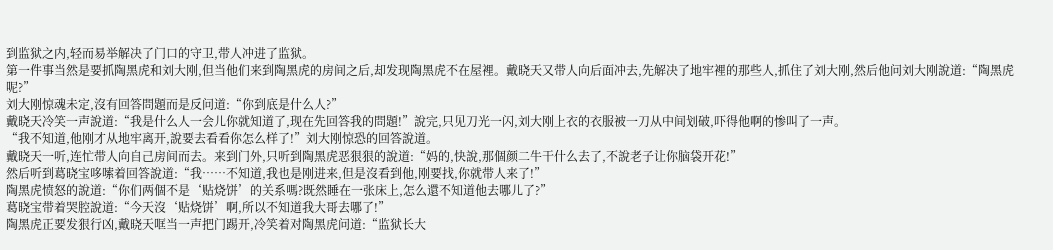到监狱之内,轻而易举解决了门口的守卫,带人冲进了监狱。
第一件事当然是要抓陶黑虎和刘大刚,但当他们来到陶黑虎的房间之后,却发现陶黑虎不在屋裡。戴晓天又带人向后面冲去,先解决了地牢裡的那些人,抓住了刘大刚,然后他问刘大刚說道:“陶黑虎呢?”
刘大刚惊魂未定,沒有回答問題而是反问道:“你到底是什么人?”
戴晓天冷笑一声說道:“我是什么人一会儿你就知道了,现在先回答我的問題!”說完,只见刀光一闪,刘大刚上衣的衣服被一刀从中间划破,吓得他啊的惨叫了一声。
“我不知道,他刚才从地牢离开,說要去看看你怎么样了!”刘大刚惊恐的回答說道。
戴晓天一听,连忙带人向自己房间而去。来到门外,只听到陶黑虎恶狠狠的說道:“妈的,快說,那個颜二牛干什么去了,不說老子让你脑袋开花!”
然后听到葛晓宝哆嗦着回答說道:“我……不知道,我也是刚进来,但是沒看到他,刚要找,你就带人来了!”
陶黑虎愤怒的說道:“你们两個不是‘贴烧饼’的关系嗎?既然睡在一张床上,怎么還不知道他去哪儿了?”
葛晓宝带着哭腔說道:“今天沒‘贴烧饼’啊,所以不知道我大哥去哪了!”
陶黑虎正要发狠行凶,戴晓天哐当一声把门踢开,冷笑着对陶黑虎问道:“监狱长大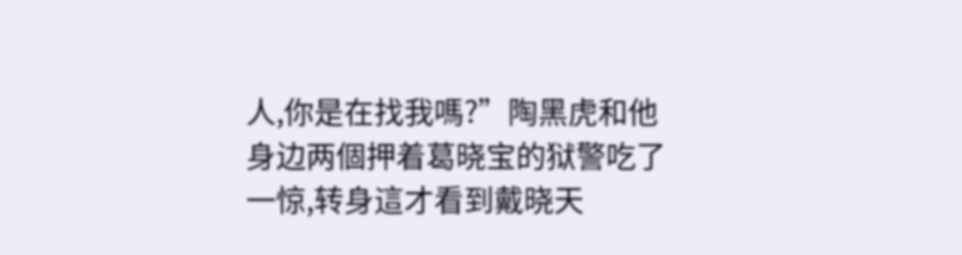人,你是在找我嗎?”陶黑虎和他身边两個押着葛晓宝的狱警吃了一惊,转身這才看到戴晓天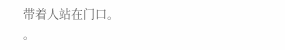带着人站在门口。
。